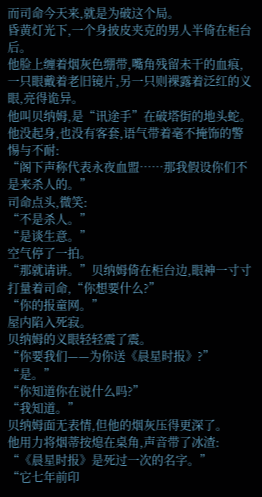而司命今天来,就是为破这个局。
昏黄灯光下,一个身披皮夹克的男人半倚在柜台后。
他脸上缠着烟灰色绷带,嘴角残留未干的血痕,一只眼戴着老旧镜片,另一只则裸露着泛红的义眼,亮得诡异。
他叫贝纳姆,是“讯途手”在破塔街的地头蛇。
他没起身,也没有客套,语气带着毫不掩饰的警惕与不耐:
“阁下声称代表永夜血盟……那我假设你们不是来杀人的。”
司命点头,微笑:
“不是杀人。”
“是谈生意。”
空气停了一拍。
“那就请讲。”贝纳姆倚在柜台边,眼神一寸寸打量着司命,“你想要什么?”
“你的报童网。”
屋内陷入死寂。
贝纳姆的义眼轻轻震了震。
“你要我们——为你送《晨星时报》?”
“是。”
“你知道你在说什么吗?”
“我知道。”
贝纳姆面无表情,但他的烟灰压得更深了。
他用力将烟蒂按熄在桌角,声音带了冰渣:
“《晨星时报》是死过一次的名字。”
“它七年前印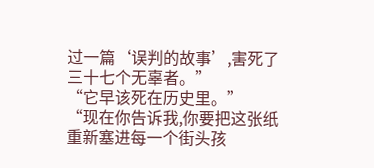过一篇‘误判的故事’,害死了三十七个无辜者。”
“它早该死在历史里。”
“现在你告诉我,你要把这张纸重新塞进每一个街头孩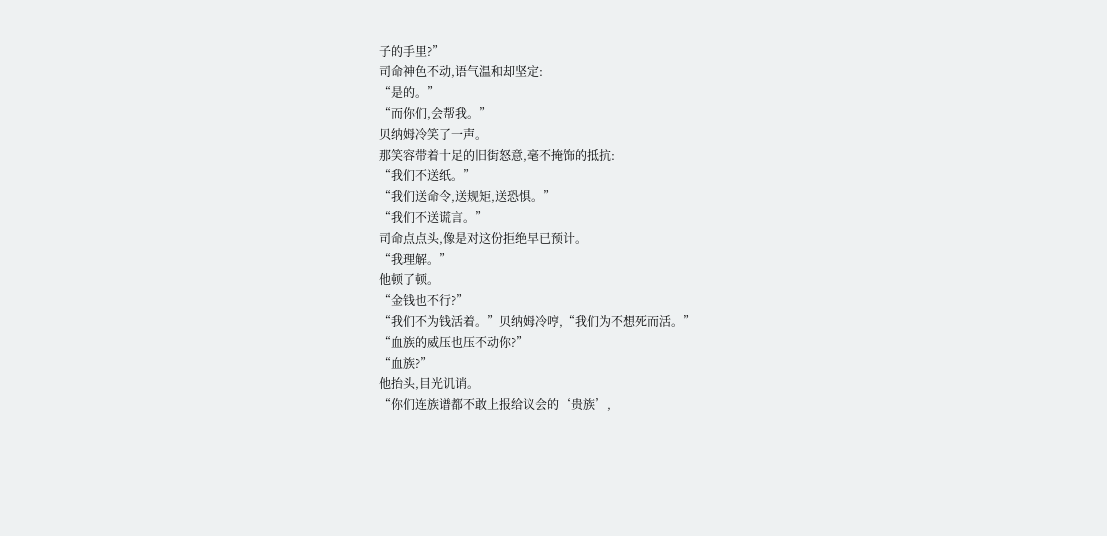子的手里?”
司命神色不动,语气温和却坚定:
“是的。”
“而你们,会帮我。”
贝纳姆冷笑了一声。
那笑容带着十足的旧街怒意,毫不掩饰的抵抗:
“我们不送纸。”
“我们送命令,送规矩,送恐惧。”
“我们不送谎言。”
司命点点头,像是对这份拒绝早已预计。
“我理解。”
他顿了顿。
“金钱也不行?”
“我们不为钱活着。”贝纳姆冷哼,“我们为不想死而活。”
“血族的威压也压不动你?”
“血族?”
他抬头,目光讥诮。
“你们连族谱都不敢上报给议会的‘贵族’,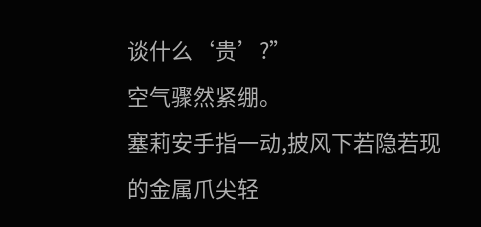谈什么‘贵’?”
空气骤然紧绷。
塞莉安手指一动,披风下若隐若现的金属爪尖轻